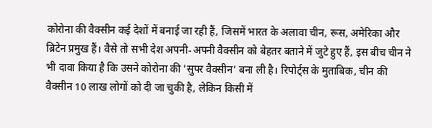कोरोना की वैक्सीन कई देशों में बनाई जा रही हैं, जिसमें भारत के अलावा चीन, रूस, अमेरिका और ब्रिटेन प्रमुख हैं। वैसे तो सभी देश अपनी-अपनी वैक्सीन को बेहतर बताने में जुटे हुए हैं, इस बीच चीन ने भी दावा किया है कि उसने कोरोना की 'सुपर वैक्सीन' बना ली है। रिपोर्ट्स के मुताबिक, चीन की वैक्सीन 10 लाख लोगों को दी जा चुकी है, लेकिन किसी में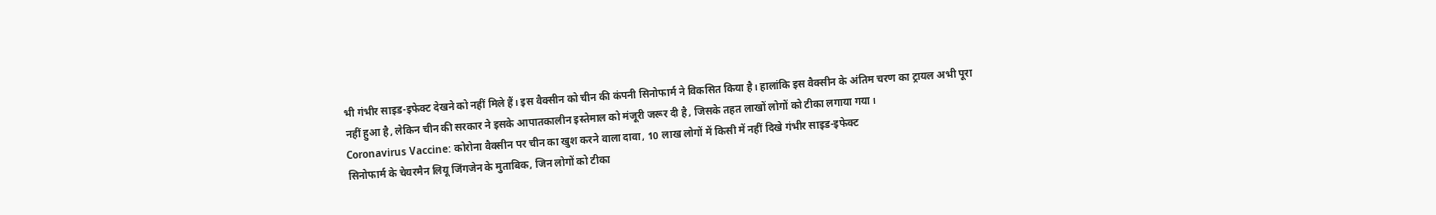भी गंभीर साइड-इफेक्ट देखने को नहीं मिले हैं। इस वैक्सीन को चीन की कंपनी सिनोफार्म ने विकसित किया है। हालांकि इस वैक्सीन के अंतिम चरण का ट्रायल अभी पूरा नहीं हुआ है, लेकिन चीन की सरकार ने इसके आपातकालीन इस्तेमाल को मंजूरी जरूर दी है, जिसके तहत लाखों लोगों को टीका लगाया गया।
Coronavirus Vaccine: कोरोना वैक्सीन पर चीन का खुश करने वाला दावा, 10 लाख लोगों में किसी में नहीं दिखे गंभीर साइड-इफेक्ट
सिनोफार्म के चेयरमैन लियू जिंगजेन के मुताबिक, जिन लोगों को टीका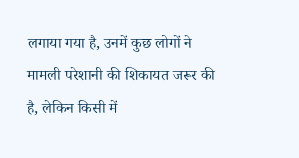लगाया गया है, उनमें कुछ लोगों ने मामली परेशानी की शिकायत जरूर की है, लेकिन किसी में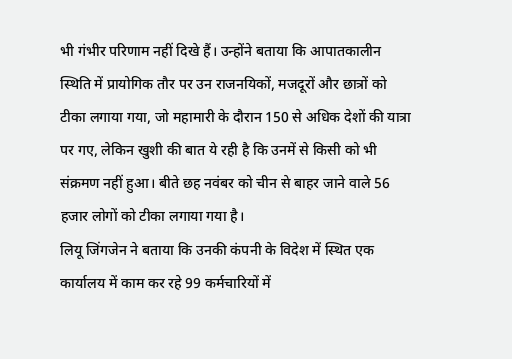भी गंभीर परिणाम नहीं दिखे हैं। उन्होंने बताया कि आपातकालीन स्थिति में प्रायोगिक तौर पर उन राजनयिकों, मजदूरों और छात्रों को टीका लगाया गया, जो महामारी के दौरान 150 से अधिक देशों की यात्रा पर गए, लेकिन खुशी की बात ये रही है कि उनमें से किसी को भी संक्रमण नहीं हुआ। बीते छह नवंबर को चीन से बाहर जाने वाले 56 हजार लोगों को टीका लगाया गया है।
लियू जिंगजेन ने बताया कि उनकी कंपनी के विदेश में स्थित एक कार्यालय में काम कर रहे 99 कर्मचारियों में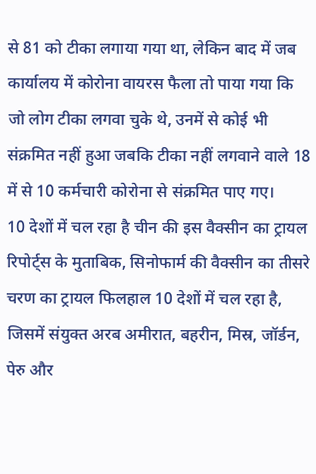से 81 को टीका लगाया गया था, लेकिन बाद में जब कार्यालय में कोरोना वायरस फैला तो पाया गया कि जो लोग टीका लगवा चुके थे, उनमें से कोई भी संक्रमित नहीं हुआ जबकि टीका नहीं लगवाने वाले 18 में से 10 कर्मचारी कोरोना से संक्रमित पाए गए।
10 देशों में चल रहा है चीन की इस वैक्सीन का ट्रायल
रिपोर्ट्स के मुताबिक, सिनोफार्म की वैक्सीन का तीसरे चरण का ट्रायल फिलहाल 10 देशों में चल रहा है, जिसमें संयुक्त अरब अमीरात, बहरीन, मिस्र, जॉर्डन, पेरु और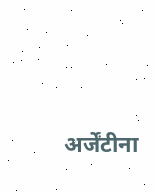अर्जेंटीना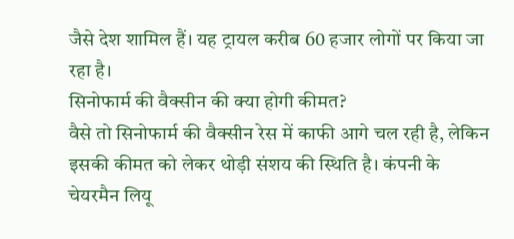जैसे देश शामिल हैं। यह ट्रायल करीब 60 हजार लोगों पर किया जा रहा है।
सिनोफार्म की वैक्सीन की क्या होगी कीमत?
वैसे तो सिनोफार्म की वैक्सीन रेस में काफी आगे चल रही है, लेकिन इसकी कीमत को लेकर थोड़ी संशय की स्थिति है। कंपनी के चेयरमैन लियू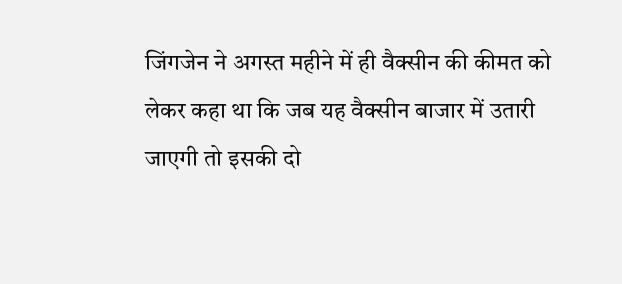जिंगजेन ने अगस्त महीने में ही वैक्सीन की कीमत को लेकर कहा था कि जब यह वैक्सीन बाजार में उतारी जाएगी तो इसकी दो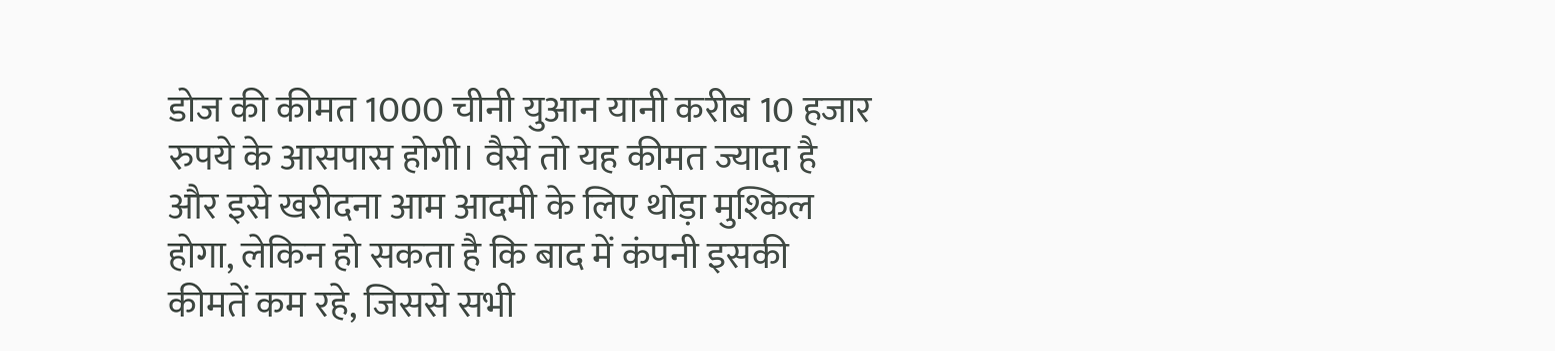डोज की कीमत 1000 चीनी युआन यानी करीब 10 हजार रुपये के आसपास होगी। वैसे तो यह कीमत ज्यादा है और इसे खरीदना आम आदमी के लिए थोड़ा मुश्किल होगा, लेकिन हो सकता है कि बाद में कंपनी इसकी कीमतें कम रहे, जिससे सभी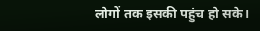लोगों तक इसकी पहुंच हो सके।